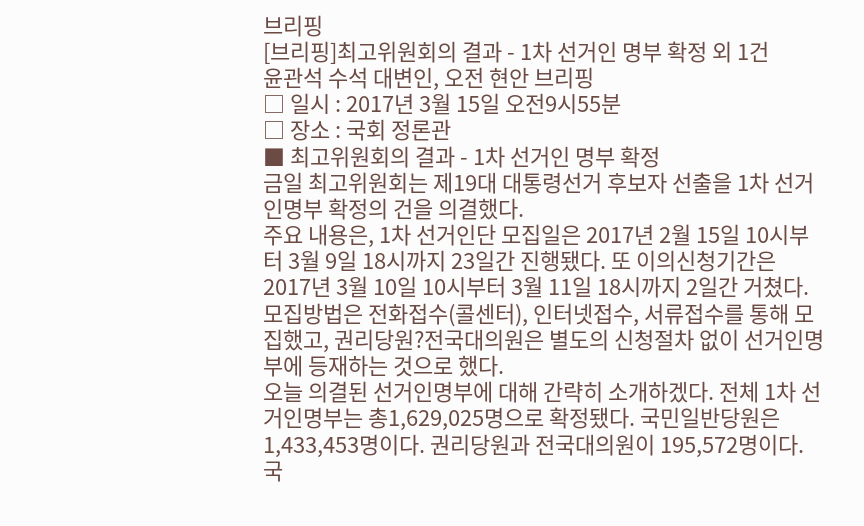브리핑
[브리핑]최고위원회의 결과 - 1차 선거인 명부 확정 외 1건
윤관석 수석 대변인, 오전 현안 브리핑
□ 일시 : 2017년 3월 15일 오전9시55분
□ 장소 : 국회 정론관
■ 최고위원회의 결과 - 1차 선거인 명부 확정
금일 최고위원회는 제19대 대통령선거 후보자 선출을 1차 선거인명부 확정의 건을 의결했다.
주요 내용은, 1차 선거인단 모집일은 2017년 2월 15일 10시부터 3월 9일 18시까지 23일간 진행됐다. 또 이의신청기간은 2017년 3월 10일 10시부터 3월 11일 18시까지 2일간 거쳤다. 모집방법은 전화접수(콜센터), 인터넷접수, 서류접수를 통해 모집했고, 권리당원?전국대의원은 별도의 신청절차 없이 선거인명부에 등재하는 것으로 했다.
오늘 의결된 선거인명부에 대해 간략히 소개하겠다. 전체 1차 선거인명부는 총1,629,025명으로 확정됐다. 국민일반당원은 1,433,453명이다. 권리당원과 전국대의원이 195,572명이다.
국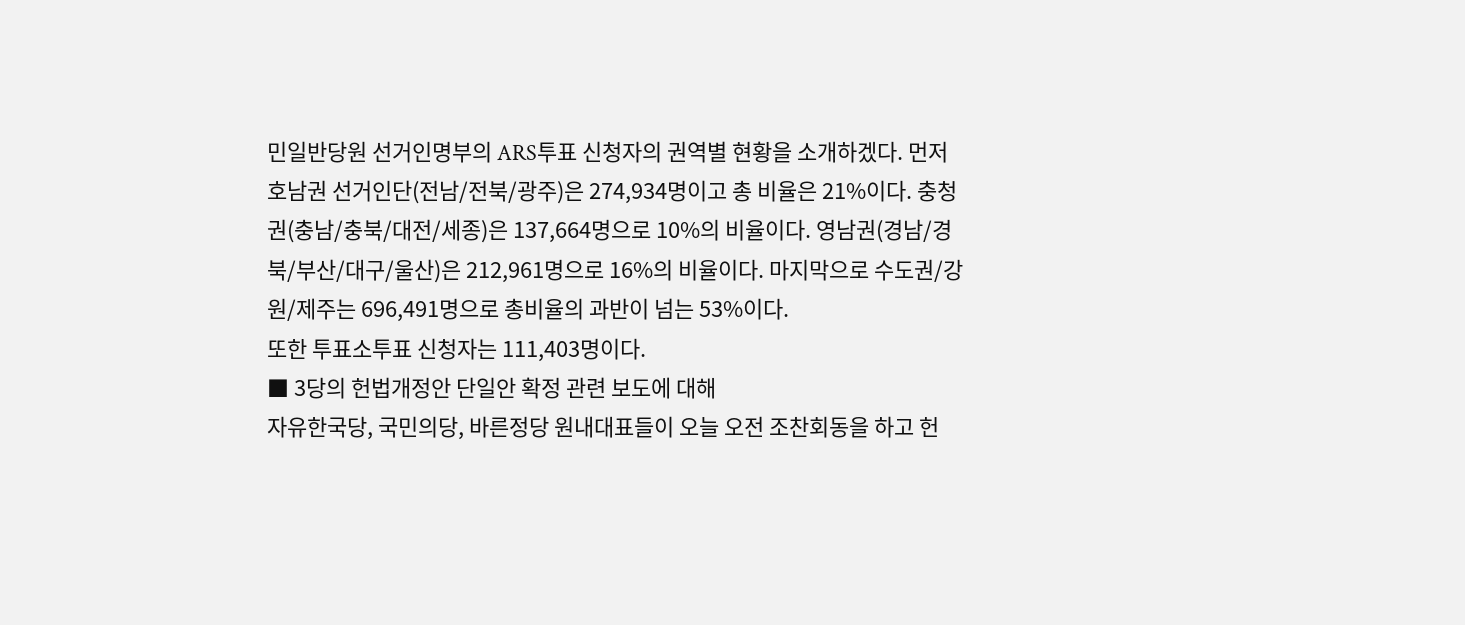민일반당원 선거인명부의 ARS투표 신청자의 권역별 현황을 소개하겠다. 먼저 호남권 선거인단(전남/전북/광주)은 274,934명이고 총 비율은 21%이다. 충청권(충남/충북/대전/세종)은 137,664명으로 10%의 비율이다. 영남권(경남/경북/부산/대구/울산)은 212,961명으로 16%의 비율이다. 마지막으로 수도권/강원/제주는 696,491명으로 총비율의 과반이 넘는 53%이다.
또한 투표소투표 신청자는 111,403명이다.
■ 3당의 헌법개정안 단일안 확정 관련 보도에 대해
자유한국당, 국민의당, 바른정당 원내대표들이 오늘 오전 조찬회동을 하고 헌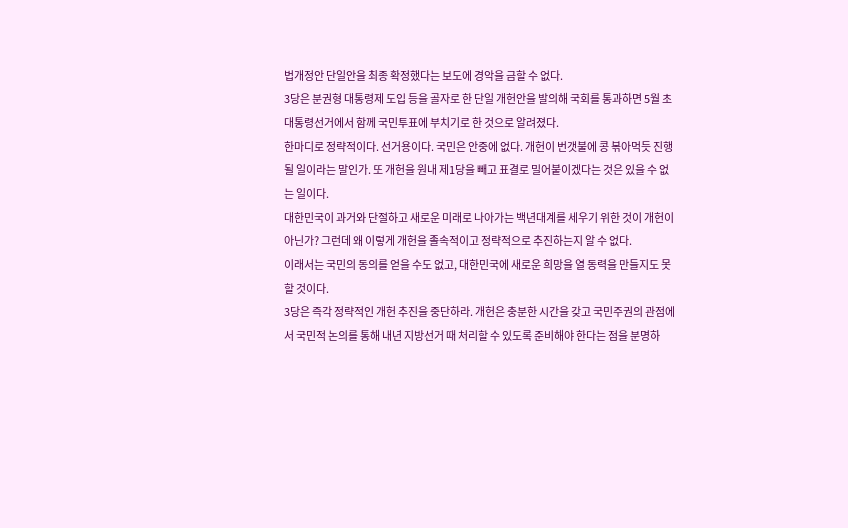법개정안 단일안을 최종 확정했다는 보도에 경악을 금할 수 없다.
3당은 분권형 대통령제 도입 등을 골자로 한 단일 개헌안을 발의해 국회를 통과하면 5월 초 대통령선거에서 함께 국민투표에 부치기로 한 것으로 알려졌다.
한마디로 정략적이다. 선거용이다. 국민은 안중에 없다. 개헌이 번갯불에 콩 볶아먹듯 진행될 일이라는 말인가. 또 개헌을 원내 제1당을 빼고 표결로 밀어붙이겠다는 것은 있을 수 없는 일이다.
대한민국이 과거와 단절하고 새로운 미래로 나아가는 백년대계를 세우기 위한 것이 개헌이 아닌가? 그런데 왜 이렇게 개헌을 졸속적이고 정략적으로 추진하는지 알 수 없다.
이래서는 국민의 동의를 얻을 수도 없고, 대한민국에 새로운 희망을 열 동력을 만들지도 못할 것이다.
3당은 즉각 정략적인 개헌 추진을 중단하라. 개헌은 충분한 시간을 갖고 국민주권의 관점에서 국민적 논의를 통해 내년 지방선거 때 처리할 수 있도록 준비해야 한다는 점을 분명하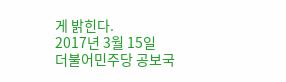게 밝힌다.
2017년 3월 15일
더불어민주당 공보국